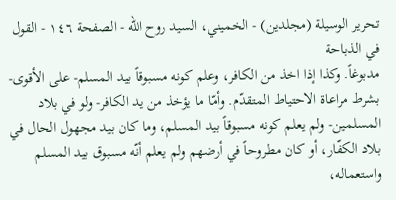تحرير الوسيلة (مجلدین) - الخميني، السيد روح الله - الصفحة ١٤٦ - القول في الذباحة
مدبوغاً. وكذا إذا اخذ من الكافر، وعلم كونه مسبوقاً بيد المسلم- على الأقوى- بشرط مراعاة الاحتياط المتقدّم. وأمّا ما يؤخذ من يد الكافر- ولو في بلاد المسلمين- ولم يعلم كونه مسبوقاً بيد المسلم، وما كان بيد مجهول الحال في بلاد الكفّار، أو كان مطروحاً في أرضهم ولم يعلم أنّه مسبوق بيد المسلم واستعماله،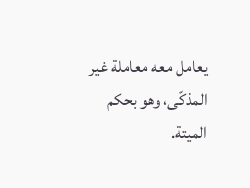يعامل معه معاملة غير المذكّى، وهو بحكم الميتة.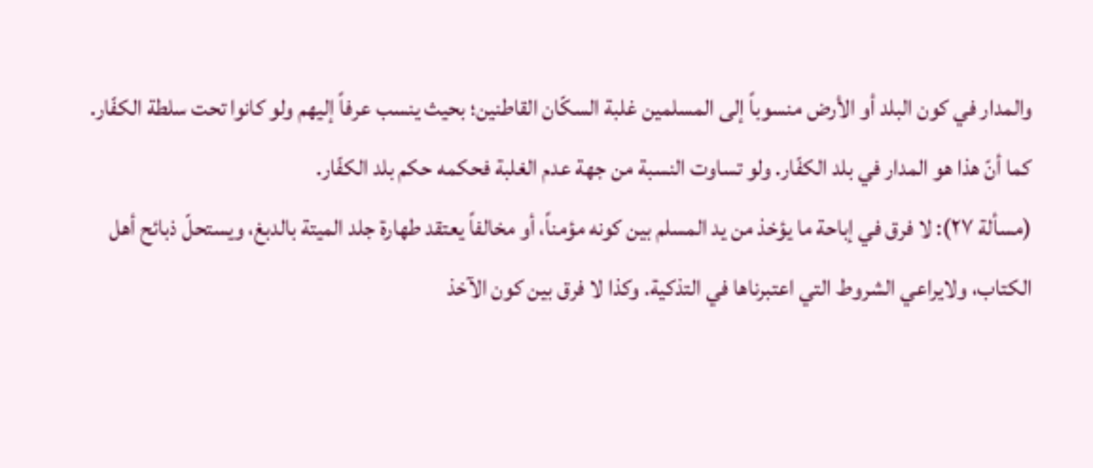والمدار في كون البلد أو الأرض منسوباً إلى المسلمين غلبة السكّان القاطنين؛ بحيث ينسب عرفاً إليهم ولو كانوا تحت سلطة الكفّار. كما أنّ هذا هو المدار في بلد الكفّار. ولو تساوت النسبة من جهة عدم الغلبة فحكمه حكم بلد الكفّار.
(مسألة ٢٧): لا فرق في إباحة ما يؤخذ من يد المسلم بين كونه مؤمناً، أو مخالفاً يعتقد طهارة جلد الميتة بالدبغ، ويستحلّ ذبائح أهل الكتاب، ولايراعي الشروط التي اعتبرناها في التذكية. وكذا لا فرق بين كون الآخذ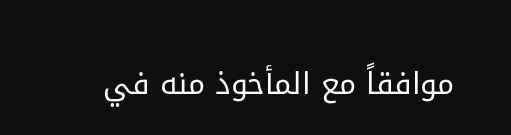موافقاً مع المأخوذ منه في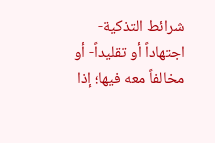شرائط التذكية- اجتهاداً أو تقليداً- أو مخالفاً معه فيها؛ إذا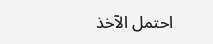احتمل الآخذ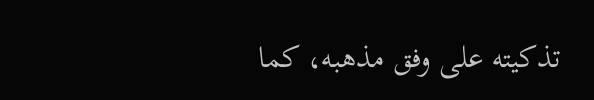تذكيته على وفق مذهبه، كما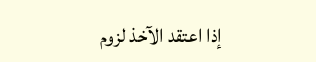إذا اعتقد الآخذ لزوم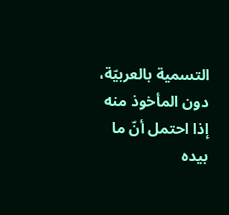التسمية بالعربيّة، دون المأخوذ منه إذا احتمل أنّ ما بيده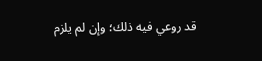قد روعي فيه ذلك؛ وإن لم يلزم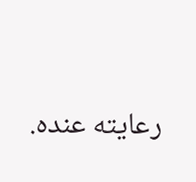رعايته عنده.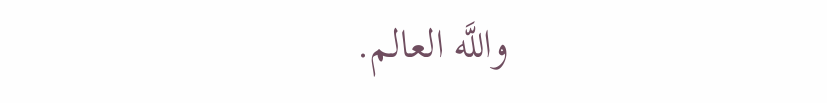واللَّه العالم.